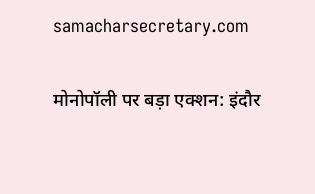samacharsecretary.com

मोनोपॉली पर बड़ा एक्शन: इंदौर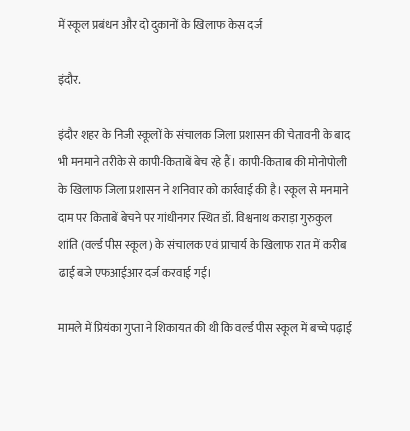में स्कूल प्रबंधन और दो दुकानों के खिलाफ केस दर्ज

इंदौर.

इंदौर शहर के निजी स्कूलों के संचालक जिला प्रशासन की चेतावनी के बाद भी मनमाने तरीके से कापी-किताबें बेच रहे हैं। कापी-किताब की मोनोपोली के खिलाफ जिला प्रशासन ने शनिवार को कार्रवाई की है। स्कूल से मनमाने दाम पर किताबें बेचने पर गांधीनगर स्थित डॉ. विश्वनाथ कराड़ा गुरुकुल शांति (वर्ल्ड पीस स्कूल) के संचालक एवं प्राचार्य के खिलाफ रात में करीब ढाई बजे एफआईआर दर्ज करवाई गई।

मामले में प्रियंका गुप्ता ने शिकायत की थी कि वर्ल्ड पीस स्कूल में बच्चे पढ़ाई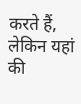करते हैं, लेकिन यहां की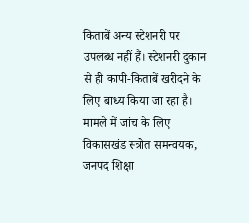किताबें अन्य स्टेशनरी पर उपलब्ध नहीं हैं। स्टेशनरी दुकान से ही कापी-किताबें खरीदने के लिए बाध्य किया जा रहा है। मामले में जांच के लिए विकासखंड स्त्रोत समन्वयक, जनपद शिक्षा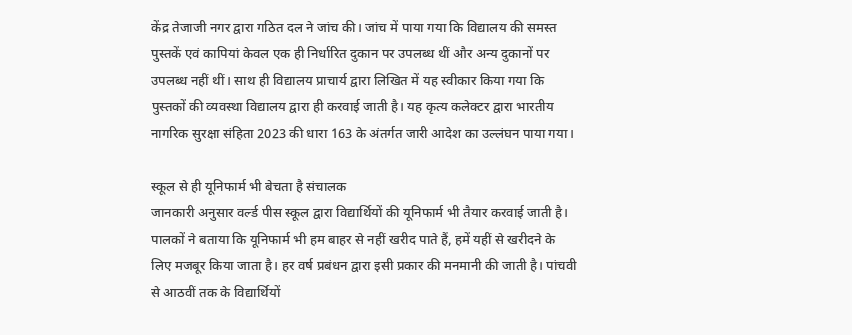केंद्र तेजाजी नगर द्वारा गठित दल ने जांच की। जांच में पाया गया कि विद्यालय की समस्त पुस्तकें एवं कापियां केवल एक ही निर्धारित दुकान पर उपलब्ध थीं और अन्य दुकानों पर उपलब्ध नहीं थीं। साथ ही विद्यालय प्राचार्य द्वारा लिखित में यह स्वीकार किया गया कि पुस्तकों की व्यवस्था विद्यालय द्वारा ही करवाई जाती है। यह कृत्य कलेक्टर द्वारा भारतीय नागरिक सुरक्षा संहिता 2023 की धारा 163 के अंतर्गत जारी आदेश का उल्लंघन पाया गया।

स्कूल से ही यूनिफार्म भी बेचता है संचालक
जानकारी अनुसार वर्ल्ड पीस स्कूल द्वारा विद्यार्थियों की यूनिफार्म भी तैयार करवाई जाती है। पालकों ने बताया कि यूनिफार्म भी हम बाहर से नहीं खरीद पाते हैं, हमें यहीं से खरीदने के लिए मजबूर किया जाता है। हर वर्ष प्रबंधन द्वारा इसी प्रकार की मनमानी की जाती है। पांचवी से आठवीं तक के विद्यार्थियों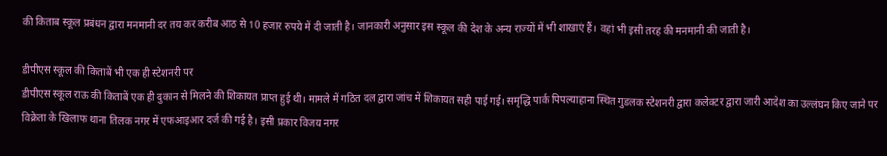की किताब स्कूल प्रबंधन द्वारा मनमानी दर तय कर करीब आठ से 10 हजार रुपये में दी जाती है। जानकारी अनुसार इस स्कूल की देश के अन्य राज्यों में भी शाखाएं हैं। वहां भी इसी तरह की मनमानी की जाती है।

डीपीएस स्कूल की किताबें भी एक ही स्टेशनरी पर
डीपीएस स्कूल राऊ की किताबें एक ही दुकान से मिलने की शिकायत प्राप्त हुई थी। मामले में गठित दल द्वारा जांच में शिकायत सही पाई गई। समृद्धि पार्क पिपल्याहाना स्थित गुडलक स्टेशनरी द्वारा कलेक्टर द्वारा जारी आदेश का उल्लंघन किए जाने पर विक्रेता के खिलाफ थाना तिलक नगर में एफआइआर दर्ज की गई है। इसी प्रकार विजय नगर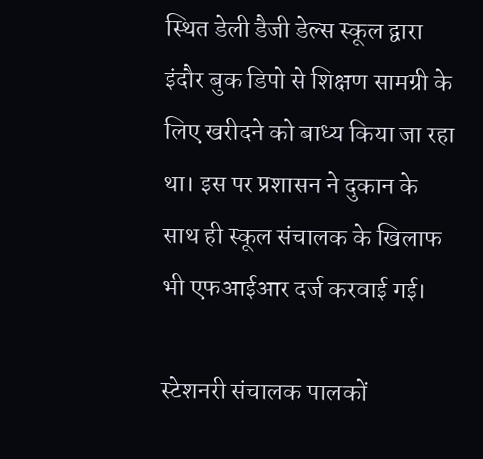स्थित डेली डैजी डेल्स स्कूल द्वारा इंदौर बुक डिपो से शिक्षण सामग्री के लिए खरीदने को बाध्य किया जा रहा था। इस पर प्रशासन ने दुकान के साथ ही स्कूल संचालक के खिलाफ भी एफआईआर दर्ज करवाई गई।

स्टेशनरी संचालक पालकों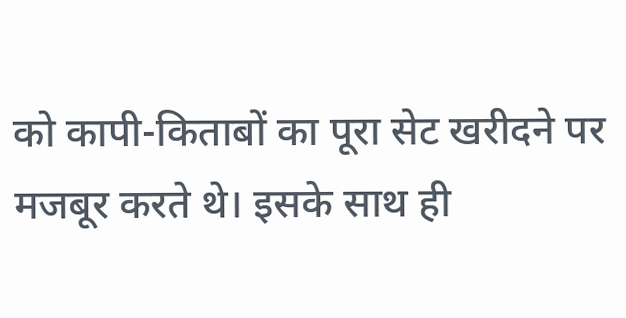को कापी-किताबों का पूरा सेट खरीदने पर मजबूर करते थे। इसके साथ ही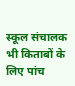स्कूल संचालक भी किताबों के लिए पांच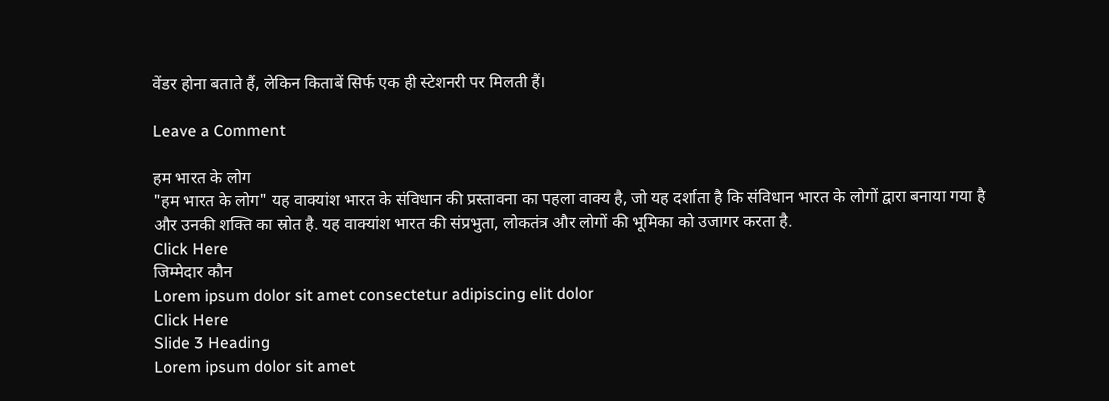वेंडर होना बताते हैं, लेकिन किताबें सिर्फ एक ही स्टेशनरी पर मिलती हैं।

Leave a Comment

हम भारत के लोग
"हम भारत के लोग" यह वाक्यांश भारत के संविधान की प्रस्तावना का पहला वाक्य है, जो यह दर्शाता है कि संविधान भारत के लोगों द्वारा बनाया गया है और उनकी शक्ति का स्रोत है. यह वाक्यांश भारत की संप्रभुता, लोकतंत्र और लोगों की भूमिका को उजागर करता है.
Click Here
जिम्मेदार कौन
Lorem ipsum dolor sit amet consectetur adipiscing elit dolor
Click Here
Slide 3 Heading
Lorem ipsum dolor sit amet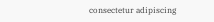consectetur adipiscing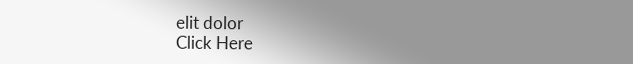elit dolor
Click Here